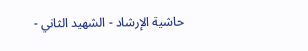حاشية الإرشاد - الشهيد الثاني -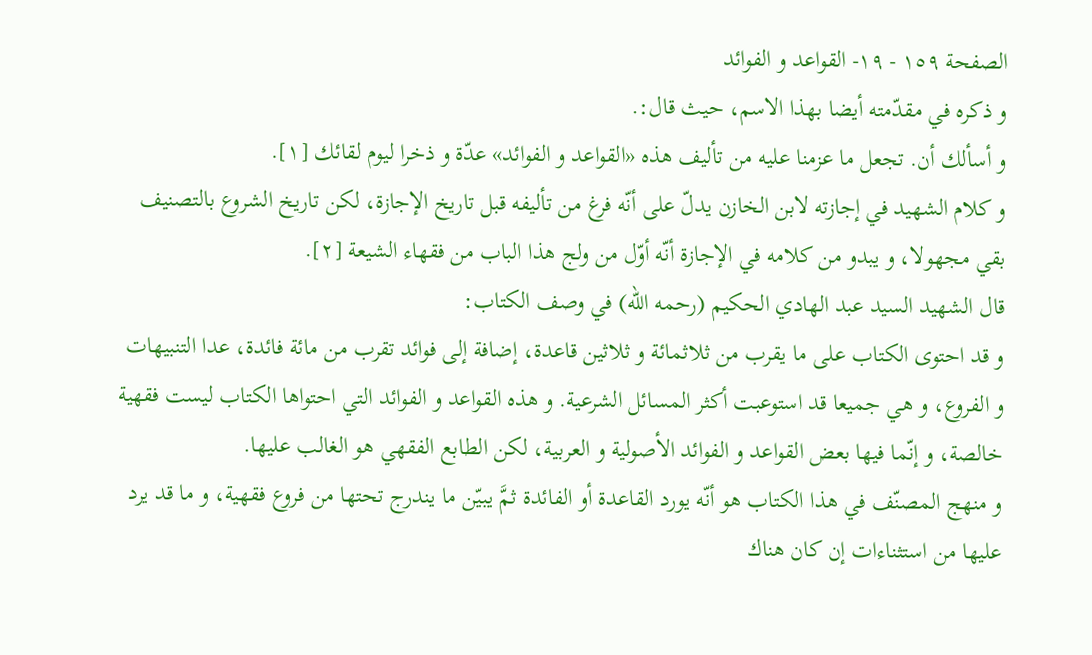الصفحة ١٥٩ - ١٩- القواعد و الفوائد
و ذكره في مقدّمته أيضا بهذا الاسم، حيث قال:.
و أسألك أن. تجعل ما عزمنا عليه من تأليف هذه «القواعد و الفوائد» عدّة و ذخرا ليوم لقائك [١].
و كلام الشهيد في إجازته لابن الخازن يدلّ على أنّه فرغ من تأليفه قبل تاريخ الإجازة، لكن تاريخ الشروع بالتصنيف بقي مجهولا، و يبدو من كلامه في الإجازة أنّه أوّل من ولج هذا الباب من فقهاء الشيعة [٢].
قال الشهيد السيد عبد الهادي الحكيم (رحمه الله) في وصف الكتاب:
و قد احتوى الكتاب على ما يقرب من ثلاثمائة و ثلاثين قاعدة، إضافة إلى فوائد تقرب من مائة فائدة، عدا التنبيهات و الفروع، و هي جميعا قد استوعبت أكثر المسائل الشرعية. و هذه القواعد و الفوائد التي احتواها الكتاب ليست فقهية خالصة، و إنّما فيها بعض القواعد و الفوائد الأصولية و العربية، لكن الطابع الفقهي هو الغالب عليها.
و منهج المصنّف في هذا الكتاب هو أنّه يورد القاعدة أو الفائدة ثمَّ يبيّن ما يندرج تحتها من فروع فقهية، و ما قد يرد عليها من استثناءات إن كان هناك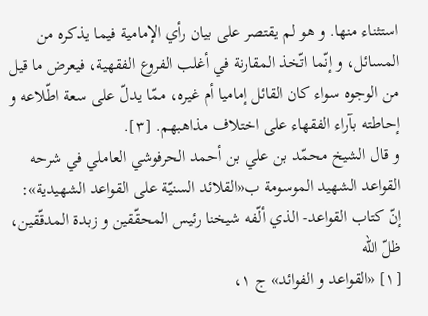استثناء منها. و هو لم يقتصر على بيان رأي الإمامية فيما يذكره من المسائل، و إنّما اتّخذ المقارنة في أغلب الفروع الفقهية، فيعرض ما قيل من الوجوه سواء كان القائل إماميا أم غيره، ممّا يدلّ على سعة اطّلاعه و إحاطته بآراء الفقهاء على اختلاف مذاهبهم. [٣].
و قال الشيخ محمّد بن علي بن أحمد الحرفوشي العاملي في شرحه القواعد الشهيد الموسومة ب«القلائد السنيّة على القواعد الشهيدية»:
إنّ كتاب القواعد- الذي ألّفه شيخنا رئيس المحقّقين و زبدة المدقّقين، ظلّ الله
[١] «القواعد و الفوائد» ج ١،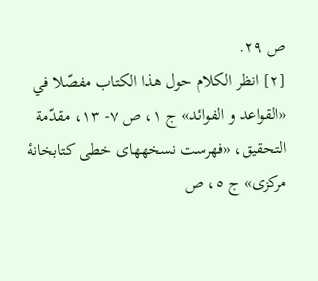ص ٢٩.
[٢] انظر الكلام حول هذا الكتاب مفصّلا في «القواعد و الفوائد» ج ١، ص ٧- ١٣، مقدّمة التحقيق، «فهرست نسخههاى خطى كتابخانۀ مركزى» ج ٥، ص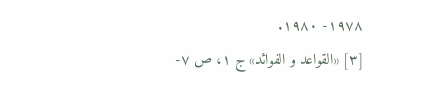١٩٧٨- ١٩٨٠.
[٣] «القواعد و الفوائد» ج ١، ص ٧-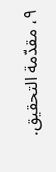٩، مقدّمة التحقيق.